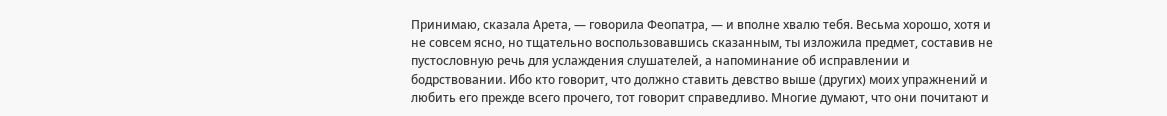Принимаю, сказала Арета, — говорила Феопатра, — и вполне хвалю тебя. Весьма хорошо, хотя и не совсем ясно, но тщательно воспользовавшись сказанным, ты изложила предмет, составив не пустословную речь для услаждения слушателей, а напоминание об исправлении и бодрствовании. Ибо кто говорит, что должно ставить девство выше (других) моих упражнений и любить его прежде всего прочего, тот говорит справедливо. Многие думают, что они почитают и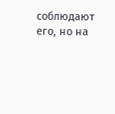соблюдают его, но на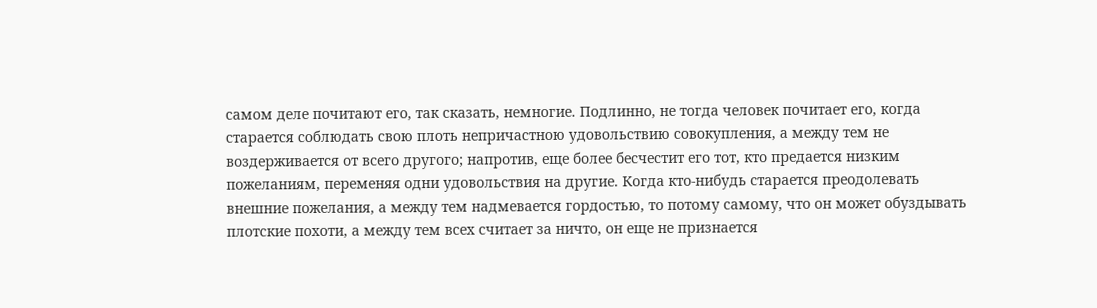самом деле почитают его, так сказать, немногие. Подлинно, не тогда человек почитает его, когда старается соблюдать свою плоть непричастною удовольствию совокупления, а между тем не воздерживается от всего другого; напротив, еще более бесчестит его тот, кто предается низким пожеланиям, переменяя одни удовольствия на другие. Когда кто-нибудь старается преодолевать внешние пожелания, а между тем надмевается гордостью, то потому самому, что он может обуздывать плотские похоти, а между тем всех считает за ничто, он еще не признается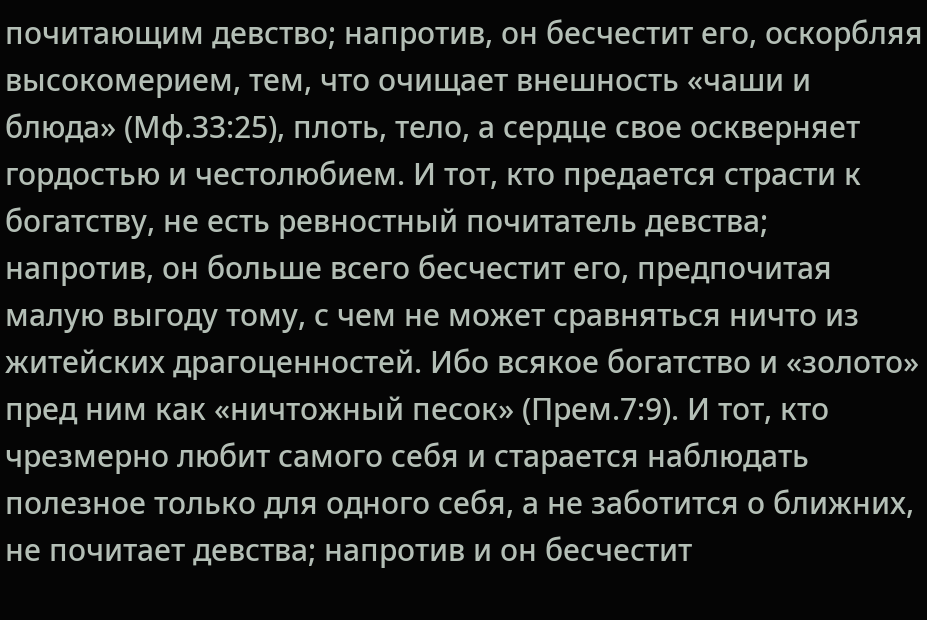почитающим девство; напротив, он бесчестит его, оскорбляя высокомерием, тем, что очищает внешность «чаши и блюда» (Мф.33:25), плоть, тело, а сердце свое оскверняет гордостью и честолюбием. И тот, кто предается страсти к богатству, не есть ревностный почитатель девства; напротив, он больше всего бесчестит его, предпочитая малую выгоду тому, с чем не может сравняться ничто из житейских драгоценностей. Ибо всякое богатство и «золото» пред ним как «ничтожный песок» (Прем.7:9). И тот, кто чрезмерно любит самого себя и старается наблюдать полезное только для одного себя, а не заботится о ближних, не почитает девства; напротив и он бесчестит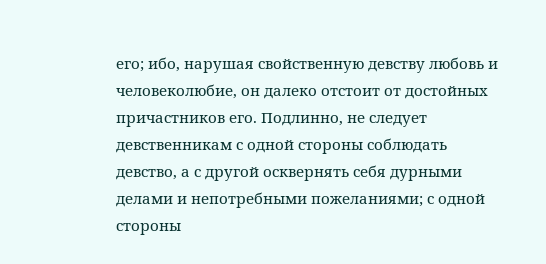его; ибо, нарушая свойственную девству любовь и человеколюбие, он далеко отстоит от достойных причастников его. Подлинно, не следует девственникам с одной стороны соблюдать девство, а с другой осквернять себя дурными делами и непотребными пожеланиями; с одной стороны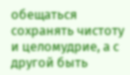обещаться сохранять чистоту и целомудрие, а с другой быть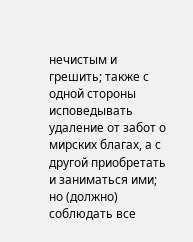нечистым и грешить; также с одной стороны исповедывать удаление от забот о мирских благах, а с другой приобретать и заниматься ими; но (должно) соблюдать все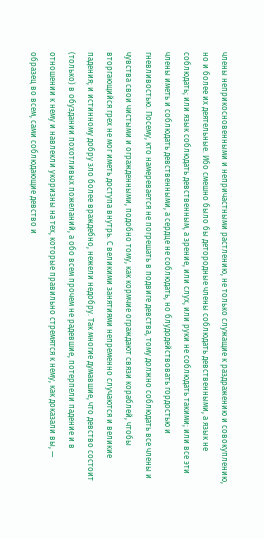члены неприкосновенными и непричастными растлению, не только служащие к раздражению и совокуплению, но и более их деятельные. Ибо смешно было бы детородные члены соблюдать девственными, а язык не соблюдать; или язык соблюдать девственным, а зрение, или слух, или руки не соблюдать такими; или все эти члены иметь и соблюдать девственными, а сердце не соблюдать, но блудодействовать гордостью и гневливостью. Посему, кто намеревается не погрешать в подвиге девства, тому должно соблюдать все члены и чувства свои чистыми и огражденными, подобно тому, как кормчие ограждают связи кораблей, чтобы вторгающийся грех не мог иметь доступа внутрь. С великими занятиями непременно случаются и великие падения; и истинному добру зло более враждебно, нежели недобру. Так многие думавшие, что девство состоит (только) в обуздании похотливых пожеланий, а обо всем прочем не радевшие, потерпели падение и в отношении к нему и навлекли укоризны на тех, которые правильно стремятся к нему, как доказали вы, — образец во всем, сами соблюдающие девство и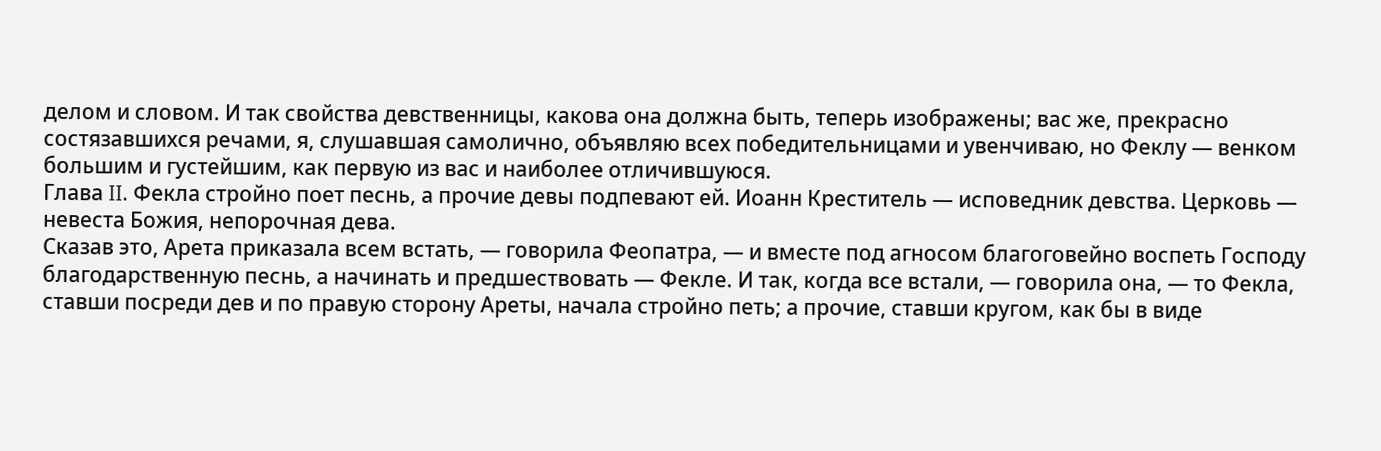делом и словом. И так свойства девственницы, какова она должна быть, теперь изображены; вас же, прекрасно состязавшихся речами, я, слушавшая самолично, объявляю всех победительницами и увенчиваю, но Феклу — венком большим и густейшим, как первую из вас и наиболее отличившуюся.
Глава II. Фекла стройно поет песнь, а прочие девы подпевают ей. Иоанн Креститель — исповедник девства. Церковь — невеста Божия, непорочная дева.
Сказав это, Арета приказала всем встать, — говорила Феопатра, — и вместе под агносом благоговейно воспеть Господу благодарственную песнь, а начинать и предшествовать — Фекле. И так, когда все встали, — говорила она, — то Фекла, ставши посреди дев и по правую сторону Ареты, начала стройно петь; а прочие, ставши кругом, как бы в виде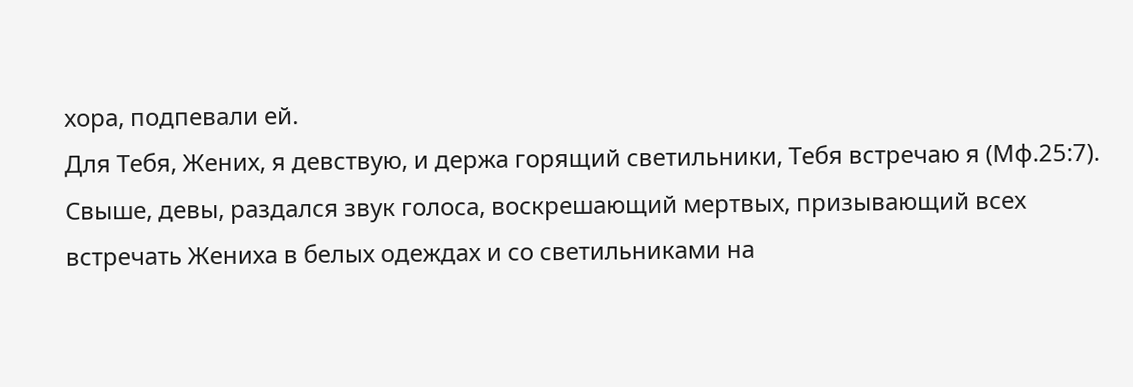хора, подпевали ей.
Для Тебя, Жених, я девствую, и держа горящий светильники, Тебя встречаю я (Мф.25:7).
Свыше, девы, раздался звук голоса, воскрешающий мертвых, призывающий всех встречать Жениха в белых одеждах и со светильниками на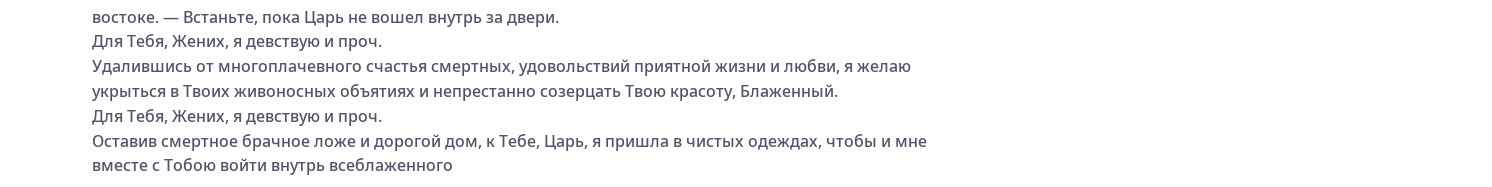востоке. — Встаньте, пока Царь не вошел внутрь за двери.
Для Тебя, Жених, я девствую и проч.
Удалившись от многоплачевного счастья смертных, удовольствий приятной жизни и любви, я желаю укрыться в Твоих живоносных объятиях и непрестанно созерцать Твою красоту, Блаженный.
Для Тебя, Жених, я девствую и проч.
Оставив смертное брачное ложе и дорогой дом, к Тебе, Царь, я пришла в чистых одеждах, чтобы и мне вместе с Тобою войти внутрь всеблаженного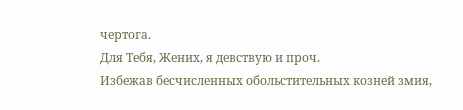чертога.
Для Тебя, Жених, я девствую и проч.
Избежав бесчисленных обольстительных козней змия,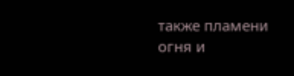также пламени огня и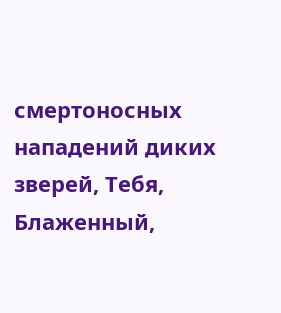смертоносных нападений диких зверей, Тебя, Блаженный,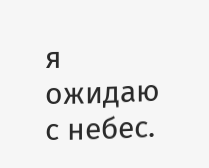я ожидаю с небес.